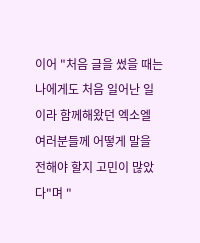이어 "처음 글을 썼을 때는 나에게도 처음 일어난 일이라 함께해왔던 엑소엘 여러분들께 어떻게 말을 전해야 할지 고민이 많았다"며 "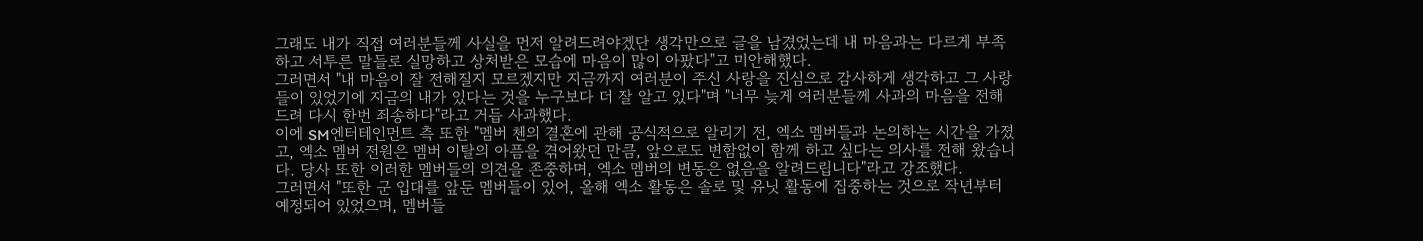그래도 내가 직접 여러분들께 사실을 먼저 알려드려야겠단 생각만으로 글을 남겼었는데 내 마음과는 다르게 부족하고 서투른 말들로 실망하고 상처받은 모습에 마음이 많이 아팠다"고 미안해했다.
그러면서 "내 마음이 잘 전해질지 모르겠지만 지금까지 여러분이 주신 사랑을 진심으로 감사하게 생각하고 그 사랑들이 있었기에 지금의 내가 있다는 것을 누구보다 더 잘 알고 있다"며 "너무 늦게 여러분들께 사과의 마음을 전해드려 다시 한번 죄송하다"라고 거듭 사과했다.
이에 SM엔터테인먼트 측 또한 "멤버 첸의 결혼에 관해 공식적으로 알리기 전, 엑소 멤버들과 논의하는 시간을 가졌고, 엑소 멤버 전원은 멤버 이탈의 아픔을 겪어왔던 만큼, 앞으로도 변함없이 함께 하고 싶다는 의사를 전해 왔습니다. 당사 또한 이러한 멤버들의 의견을 존중하며, 엑소 멤버의 변동은 없음을 알려드립니다"라고 강조했다.
그러면서 "또한 군 입대를 앞둔 멤버들이 있어, 올해 엑소 활동은 솔로 및 유닛 활동에 집중하는 것으로 작년부터 예정되어 있었으며, 멤버들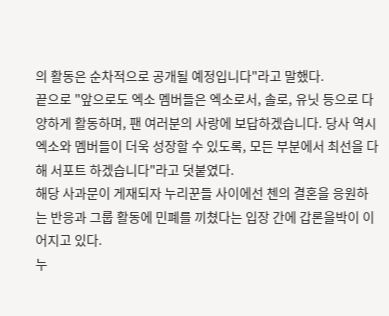의 활동은 순차적으로 공개될 예정입니다"라고 말했다.
끝으로 "앞으로도 엑소 멤버들은 엑소로서, 솔로, 유닛 등으로 다양하게 활동하며, 팬 여러분의 사랑에 보답하겠습니다. 당사 역시 엑소와 멤버들이 더욱 성장할 수 있도록, 모든 부분에서 최선을 다해 서포트 하겠습니다"라고 덧붙였다.
해당 사과문이 게재되자 누리꾼들 사이에선 첸의 결혼을 응원하는 반응과 그룹 활동에 민폐를 끼쳤다는 입장 간에 갑론을박이 이어지고 있다.
누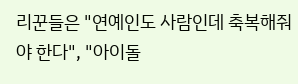리꾼들은 "연예인도 사람인데 축복해줘야 한다", "아이돌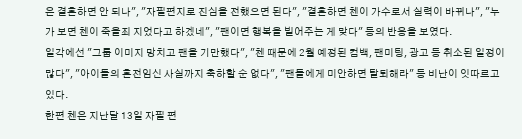은 결혼하면 안 되나", "자필편지로 진심을 전했으면 된다", "결혼하면 첸이 가수로서 실력이 바뀌나", "누가 보면 첸이 죽을죄 지었다고 하겠네", "팬이면 행복을 빌어주는 게 맞다" 등의 반응을 보였다.
일각에선 "그룹 이미지 망치고 팬을 기만했다", "첸 때문에 2월 예정된 컴백, 팬미팅, 광고 등 취소된 일정이 많다", "아이돌의 혼전임신 사실까지 축하할 순 없다", "팬들에게 미안하면 탈퇴해라" 등 비난이 잇따르고 있다.
한편 첸은 지난달 13일 자필 편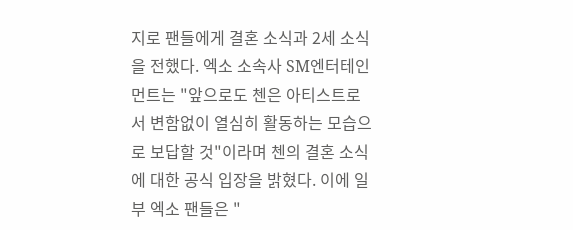지로 팬들에게 결혼 소식과 2세 소식을 전했다. 엑소 소속사 SM엔터테인먼트는 "앞으로도 첸은 아티스트로서 변함없이 열심히 활동하는 모습으로 보답할 것"이라며 첸의 결혼 소식에 대한 공식 입장을 밝혔다. 이에 일부 엑소 팬들은 "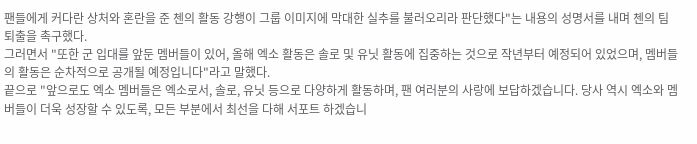팬들에게 커다란 상처와 혼란을 준 첸의 활동 강행이 그룹 이미지에 막대한 실추를 불러오리라 판단했다"는 내용의 성명서를 내며 첸의 팀 퇴출을 촉구했다.
그러면서 "또한 군 입대를 앞둔 멤버들이 있어, 올해 엑소 활동은 솔로 및 유닛 활동에 집중하는 것으로 작년부터 예정되어 있었으며, 멤버들의 활동은 순차적으로 공개될 예정입니다"라고 말했다.
끝으로 "앞으로도 엑소 멤버들은 엑소로서, 솔로, 유닛 등으로 다양하게 활동하며, 팬 여러분의 사랑에 보답하겠습니다. 당사 역시 엑소와 멤버들이 더욱 성장할 수 있도록, 모든 부분에서 최선을 다해 서포트 하겠습니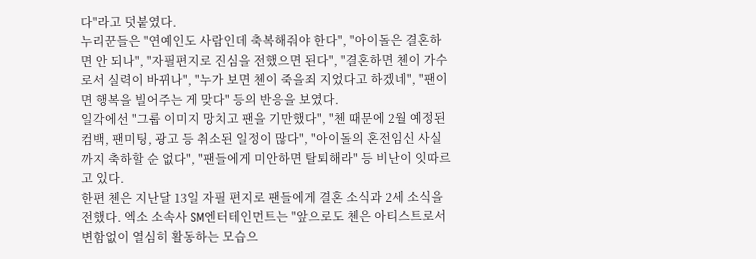다"라고 덧붙였다.
누리꾼들은 "연예인도 사람인데 축복해줘야 한다", "아이돌은 결혼하면 안 되나", "자필편지로 진심을 전했으면 된다", "결혼하면 첸이 가수로서 실력이 바뀌나", "누가 보면 첸이 죽을죄 지었다고 하겠네", "팬이면 행복을 빌어주는 게 맞다" 등의 반응을 보였다.
일각에선 "그룹 이미지 망치고 팬을 기만했다", "첸 때문에 2월 예정된 컴백, 팬미팅, 광고 등 취소된 일정이 많다", "아이돌의 혼전임신 사실까지 축하할 순 없다", "팬들에게 미안하면 탈퇴해라" 등 비난이 잇따르고 있다.
한편 첸은 지난달 13일 자필 편지로 팬들에게 결혼 소식과 2세 소식을 전했다. 엑소 소속사 SM엔터테인먼트는 "앞으로도 첸은 아티스트로서 변함없이 열심히 활동하는 모습으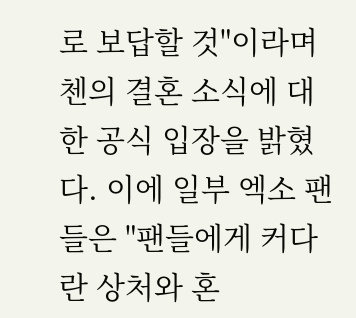로 보답할 것"이라며 첸의 결혼 소식에 대한 공식 입장을 밝혔다. 이에 일부 엑소 팬들은 "팬들에게 커다란 상처와 혼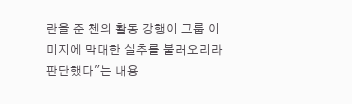란을 준 첸의 활동 강행이 그룹 이미지에 막대한 실추를 불러오리라 판단했다"는 내용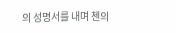의 성명서를 내며 첸의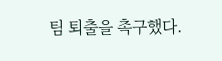팀 퇴출을 촉구했다.